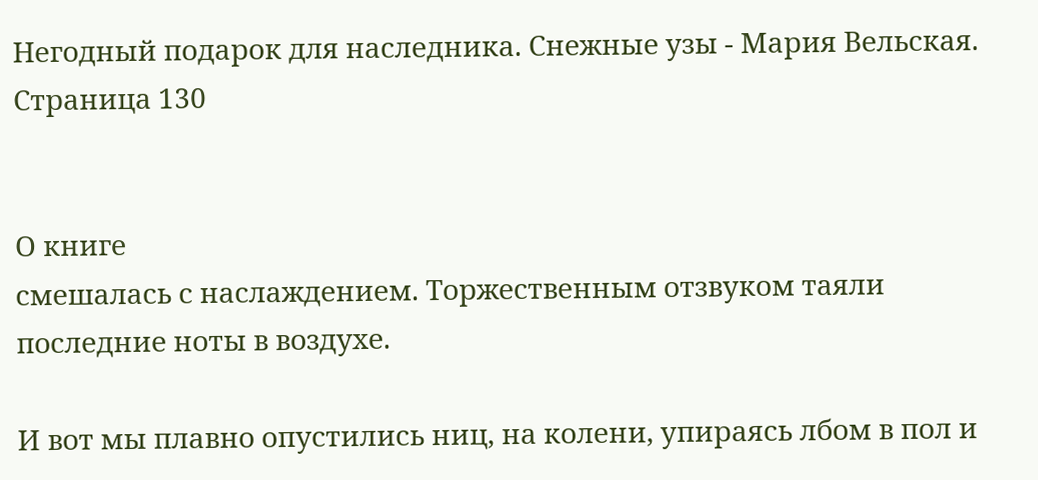Негодный подарок для наследника. Снежные узы - Мария Вельская. Страница 130


О книге
смешалась с наслаждением. Торжественным отзвуком таяли последние ноты в воздухе.

И вот мы плавно опустились ниц, на колени, упираясь лбом в пол и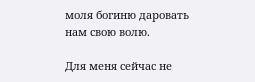моля богиню даровать нам свою волю.

Для меня сейчас не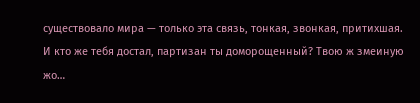существовало мира — только эта связь, тонкая, звонкая, притихшая. И кто же тебя достал, партизан ты доморощенный? Твою ж змеиную жо…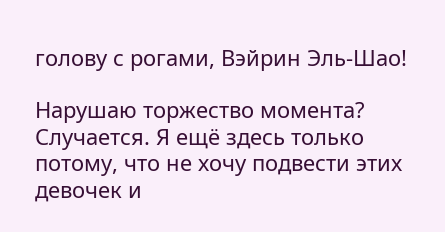голову с рогами, Вэйрин Эль-Шао!

Нарушаю торжество момента? Случается. Я ещё здесь только потому, что не хочу подвести этих девочек и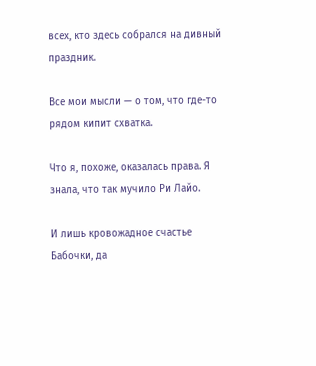всех, кто здесь собрался на дивный праздник.

Все мои мысли — о том, что где-то рядом кипит схватка.

Что я, похоже, оказалась права. Я знала, что так мучило Ри Лайо.

И лишь кровожадное счастье Бабочки, да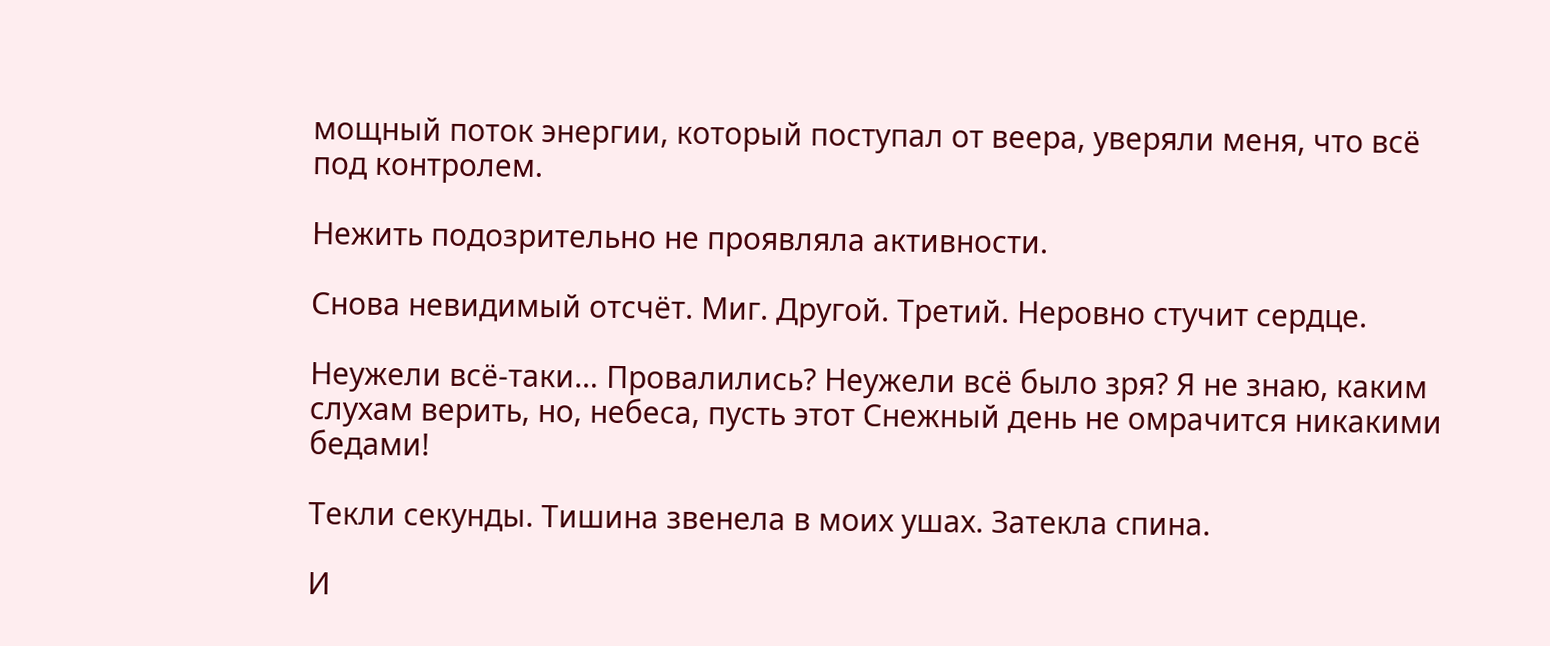мощный поток энергии, который поступал от веера, уверяли меня, что всё под контролем.

Нежить подозрительно не проявляла активности.

Снова невидимый отсчёт. Миг. Другой. Третий. Неровно стучит сердце.

Неужели всё-таки… Провалились? Неужели всё было зря? Я не знаю, каким слухам верить, но, небеса, пусть этот Снежный день не омрачится никакими бедами!

Текли секунды. Тишина звенела в моих ушах. Затекла спина.

И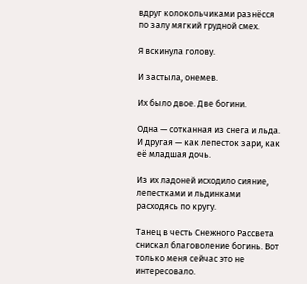вдруг колокольчиками разнёсся по залу мягкий грудной смех.

Я вскинула голову.

И застыла, онемев.

Их было двое. Две богини.

Одна — сотканная из снега и льда. И другая — как лепесток зари, как её младшая дочь.

Из их ладоней исходило сияние, лепестками и льдинками расходясь по кругу.

Танец в честь Снежного Рассвета снискал благоволение богинь. Вот только меня сейчас это не интересовало.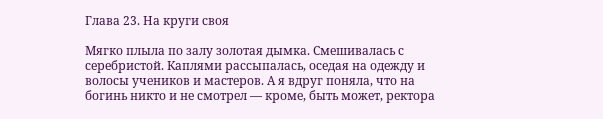Глава 23. На круги своя

Мягко плыла по залу золотая дымка. Смешивалась с серебристой. Каплями рассыпалась, оседая на одежду и волосы учеников и мастеров. А я вдруг поняла, что на богинь никто и не смотрел — кроме, быть может, ректора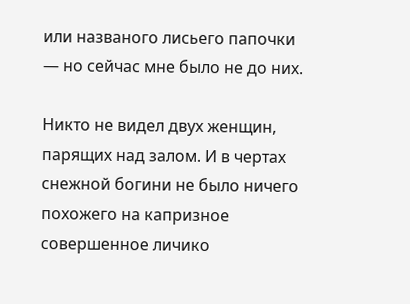или названого лисьего папочки — но сейчас мне было не до них.

Никто не видел двух женщин, парящих над залом. И в чертах снежной богини не было ничего похожего на капризное совершенное личико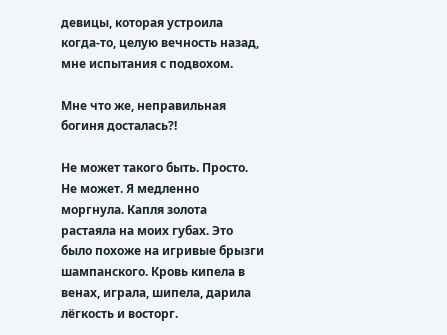девицы, которая устроила когда-то, целую вечность назад, мне испытания с подвохом.

Мне что же, неправильная богиня досталась?!

Не может такого быть. Просто. Не может. Я медленно моргнула. Капля золота растаяла на моих губах. Это было похоже на игривые брызги шампанского. Кровь кипела в венах, играла, шипела, дарила лёгкость и восторг.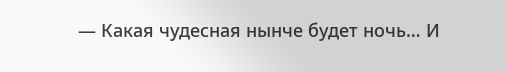— Какая чудесная нынче будет ночь… И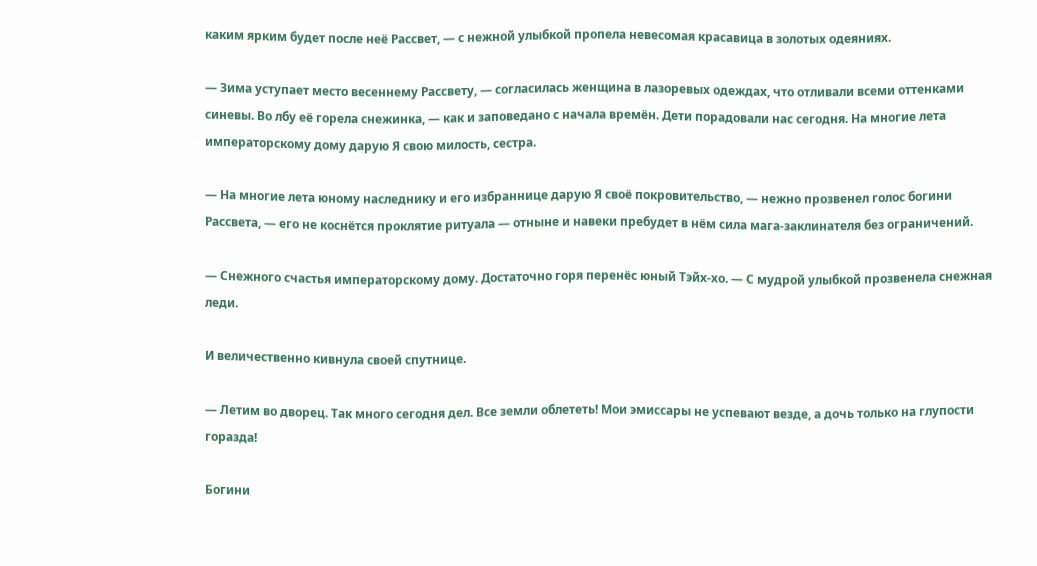каким ярким будет после неё Рассвет, — с нежной улыбкой пропела невесомая красавица в золотых одеяниях.

— Зима уступает место весеннему Рассвету, — согласилась женщина в лазоревых одеждах, что отливали всеми оттенками синевы. Во лбу её горела снежинка, — как и заповедано с начала времён. Дети порадовали нас сегодня. На многие лета императорскому дому дарую Я свою милость, сестра.

— На многие лета юному наследнику и его избраннице дарую Я своё покровительство, — нежно прозвенел голос богини Рассвета, — его не коснётся проклятие ритуала — отныне и навеки пребудет в нём сила мага-заклинателя без ограничений.

— Снежного счастья императорскому дому. Достаточно горя перенёс юный Тэйх-хо. — С мудрой улыбкой прозвенела снежная леди.

И величественно кивнула своей спутнице.

— Летим во дворец. Так много сегодня дел. Все земли облететь! Мои эмиссары не успевают везде, а дочь только на глупости горазда!

Богини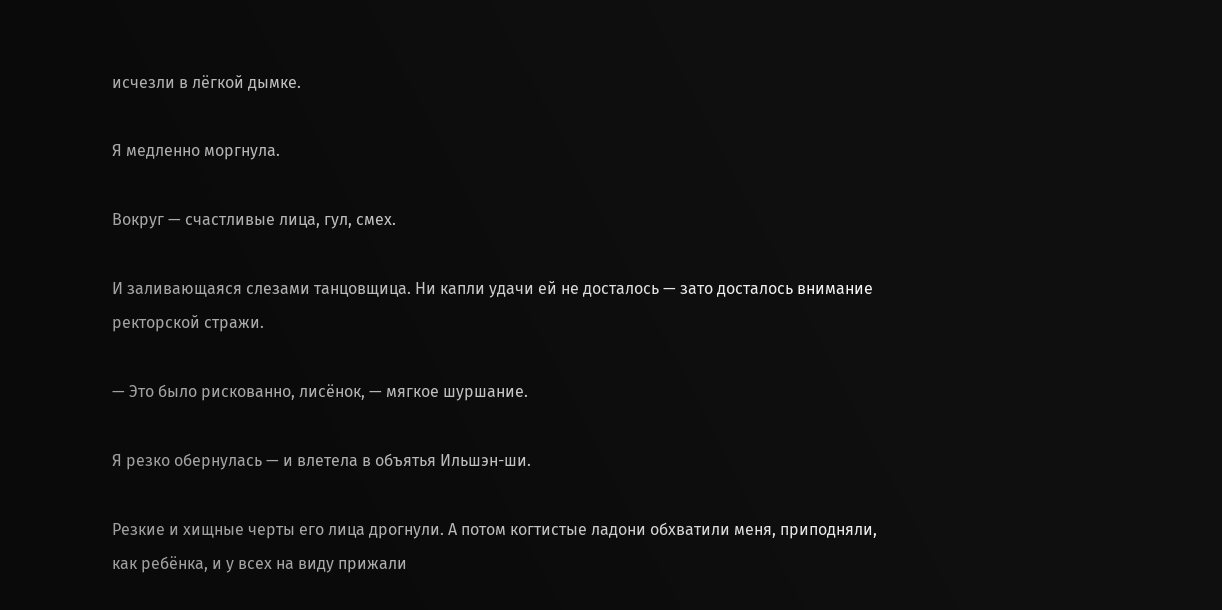исчезли в лёгкой дымке.

Я медленно моргнула.

Вокруг — счастливые лица, гул, смех.

И заливающаяся слезами танцовщица. Ни капли удачи ей не досталось — зато досталось внимание ректорской стражи.

— Это было рискованно, лисёнок, — мягкое шуршание.

Я резко обернулась — и влетела в объятья Ильшэн-ши.

Резкие и хищные черты его лица дрогнули. А потом когтистые ладони обхватили меня, приподняли, как ребёнка, и у всех на виду прижали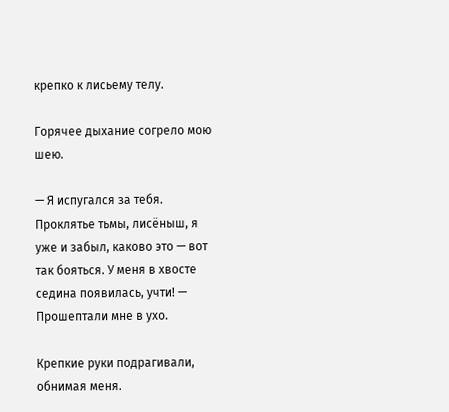крепко к лисьему телу.

Горячее дыхание согрело мою шею.

— Я испугался за тебя. Проклятье тьмы, лисёныш, я уже и забыл, каково это — вот так бояться. У меня в хвосте седина появилась, учти! — Прошептали мне в ухо.

Крепкие руки подрагивали, обнимая меня.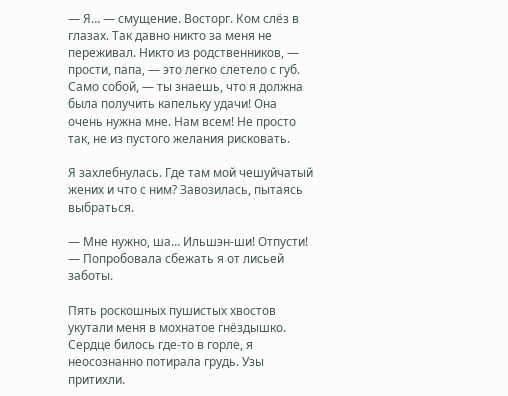— Я… — смущение. Восторг. Ком слёз в глазах. Так давно никто за меня не переживал. Никто из родственников, — прости, папа, — это легко слетело с губ. Само собой, — ты знаешь, что я должна была получить капельку удачи! Она очень нужна мне. Нам всем! Не просто так, не из пустого желания рисковать.

Я захлебнулась. Где там мой чешуйчатый жених и что с ним? Завозилась, пытаясь выбраться.

— Мне нужно, ша… Ильшэн-ши! Отпусти! — Попробовала сбежать я от лисьей заботы.

Пять роскошных пушистых хвостов укутали меня в мохнатое гнёздышко. Сердце билось где-то в горле, я неосознанно потирала грудь. Узы притихли.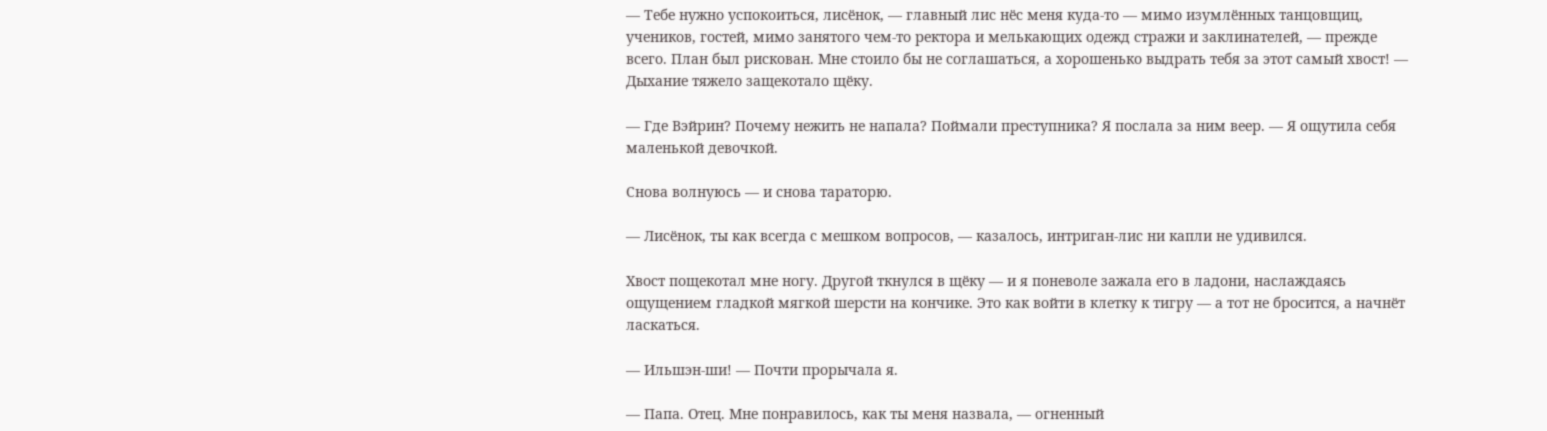— Тебе нужно успокоиться, лисёнок, — главный лис нёс меня куда-то — мимо изумлённых танцовщиц, учеников, гостей, мимо занятого чем-то ректора и мелькающих одежд стражи и заклинателей, — прежде всего. План был рискован. Мне стоило бы не соглашаться, а хорошенько выдрать тебя за этот самый хвост! — Дыхание тяжело защекотало щёку.

— Где Вэйрин? Почему нежить не напала? Поймали преступника? Я послала за ним веер. — Я ощутила себя маленькой девочкой.

Снова волнуюсь — и снова тараторю.

— Лисёнок, ты как всегда с мешком вопросов, — казалось, интриган-лис ни капли не удивился.

Хвост пощекотал мне ногу. Другой ткнулся в щёку — и я поневоле зажала его в ладони, наслаждаясь ощущением гладкой мягкой шерсти на кончике. Это как войти в клетку к тигру — а тот не бросится, а начнёт ласкаться.

— Ильшэн-ши! — Почти прорычала я.

— Папа. Отец. Мне понравилось, как ты меня назвала, — огненный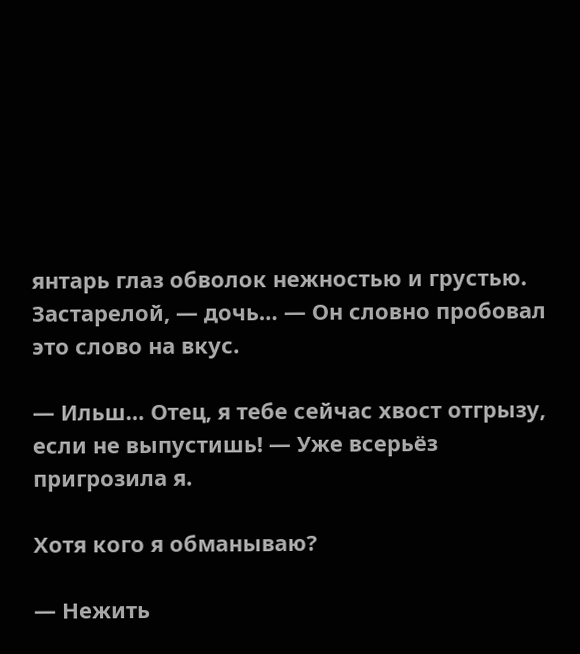янтарь глаз обволок нежностью и грустью. Застарелой, — дочь… — Он словно пробовал это слово на вкус.

— Ильш… Отец, я тебе сейчас хвост отгрызу, если не выпустишь! — Уже всерьёз пригрозила я.

Хотя кого я обманываю?

— Нежить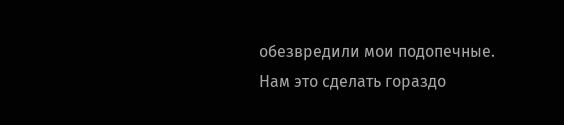обезвредили мои подопечные. Нам это сделать гораздо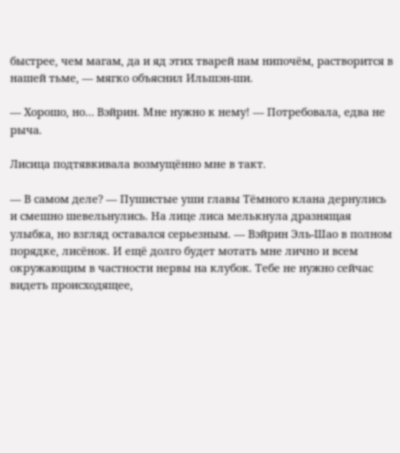быстрее, чем магам, да и яд этих тварей нам нипочём, растворится в нашей тьме, — мягко объяснил Ильшэн-ши.

— Хорошо, но… Вэйрин. Мне нужно к нему! — Потребовала, едва не рыча.

Лисица подтявкивала возмущённо мне в такт.

— В самом деле? — Пушистые уши главы Тёмного клана дернулись и смешно шевельнулись. На лице лиса мелькнула дразнящая улыбка, но взгляд оставался серьезным. — Вэйрин Эль-Шао в полном порядке, лисёнок. И ещё долго будет мотать мне лично и всем окружающим в частности нервы на клубок. Тебе не нужно сейчас видеть происходящее,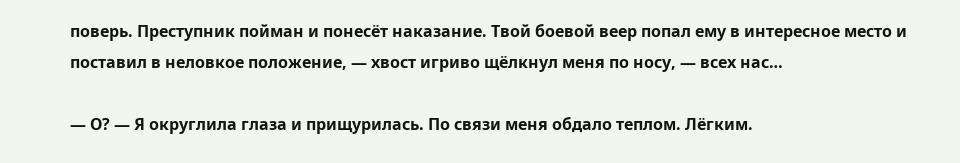поверь. Преступник пойман и понесёт наказание. Твой боевой веер попал ему в интересное место и поставил в неловкое положение, — хвост игриво щёлкнул меня по носу, — всех нас…

— О? — Я округлила глаза и прищурилась. По связи меня обдало теплом. Лёгким.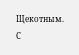Щекотным. С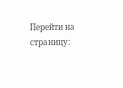Перейти на страницу: